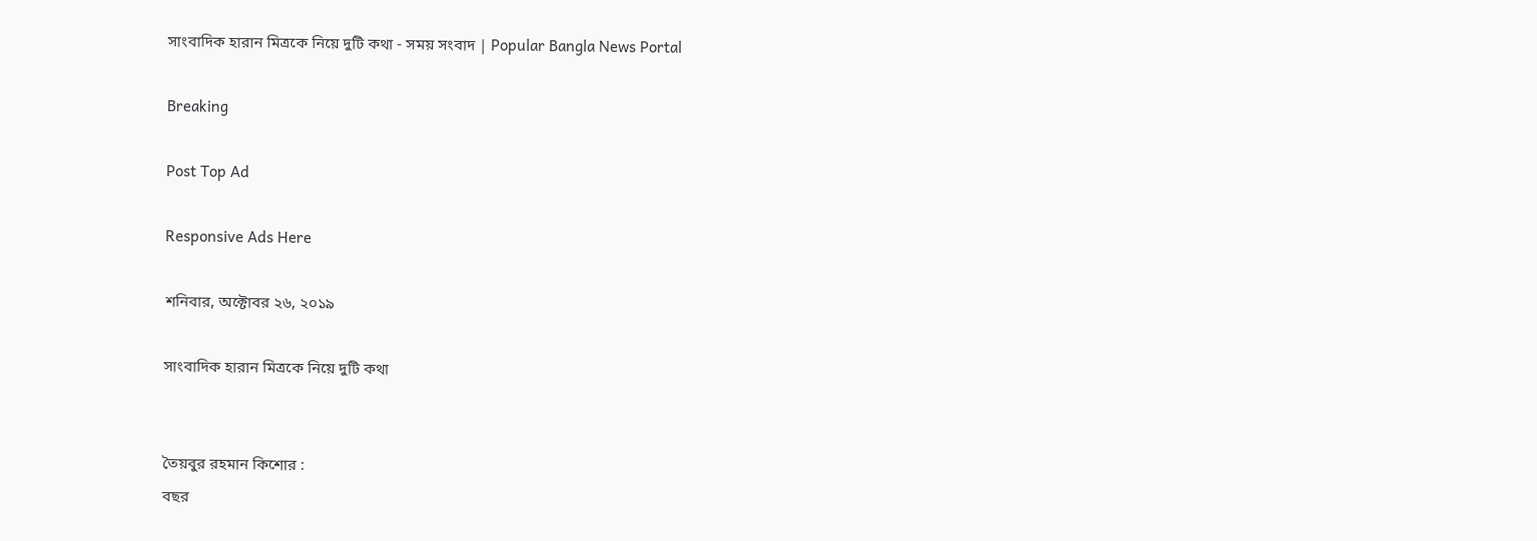সাংবাদিক হারান মিত্রকে নিয়ে দুটি কথা - সময় সংবাদ | Popular Bangla News Portal

Breaking

Post Top Ad

Responsive Ads Here

শনিবার, অক্টোবর ২৬, ২০১৯

সাংবাদিক হারান মিত্রকে নিয়ে দুটি কথা


তৈয়বুর রহমান কিশোর :
বছর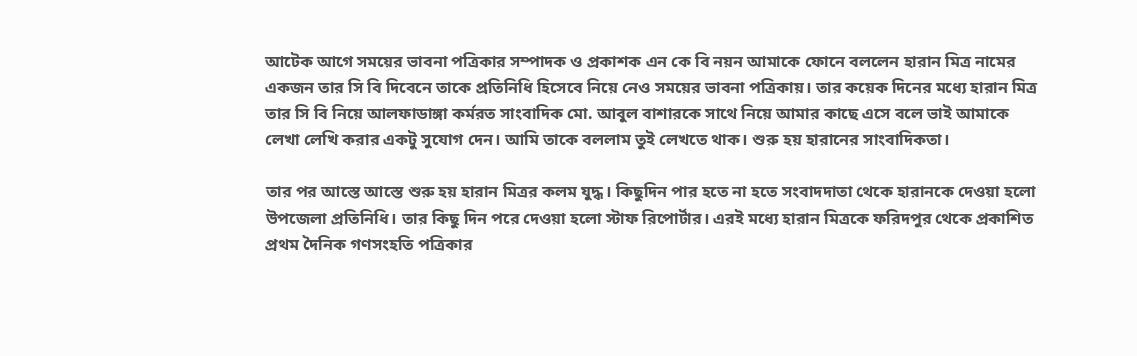আটেক আগে সময়ের ভাবনা পত্রিকার সম্পাদক ও প্রকাশক এন কে বি নয়ন আমাকে ফোনে বললেন হারান মিত্র নামের একজন তার সি বি দিবেনে তাকে প্রতিনিধি হিসেবে নিয়ে নেও সময়ের ভাবনা পত্রিকায়। তার কয়েক দিনের মধ্যে হারান মিত্র তার সি বি নিয়ে আলফাডাঙ্গা কর্মরত সাংবাদিক মো. আবুল বাশারকে সাথে নিয়ে আমার কাছে এসে বলে ভাই আমাকে লেখা লেখি করার একটু সুযোগ দেন। আমি তাকে বললাম তুই লেখতে থাক। শুরু হয় হারানের সাংবাদিকতা।

তার পর আস্তে আস্তে শুরু হয় হারান মিত্রর কলম যুদ্ধ। কিছুদিন পার হতে না হতে সংবাদদাতা থেকে হারানকে দেওয়া হলো উপজেলা প্রতিনিধি। তার কিছু দিন পরে দেওয়া হলো স্টাফ রিপোর্টার। এরই মধ্যে হারান মিত্রকে ফরিদপুর থেকে প্রকাশিত প্রথম দৈনিক গণসংহতি পত্রিকার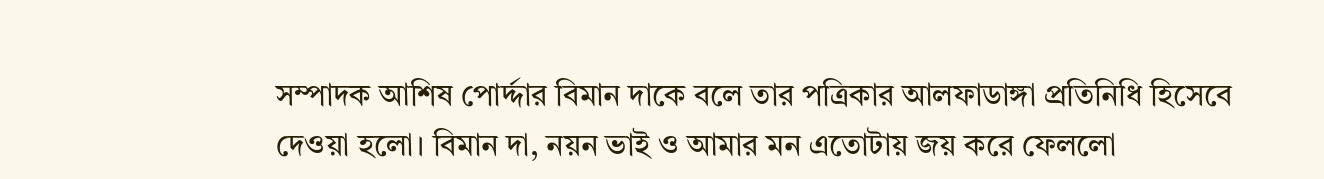সম্পাদক আশিষ পোর্দ্দার বিমান দাকে বলে তার পত্রিকার আলফাডাঙ্গা প্রতিনিধি হিসেবে দেওয়া হলো। বিমান দা, নয়ন ভাই ও আমার মন এতোটায় জয় করে ফেললো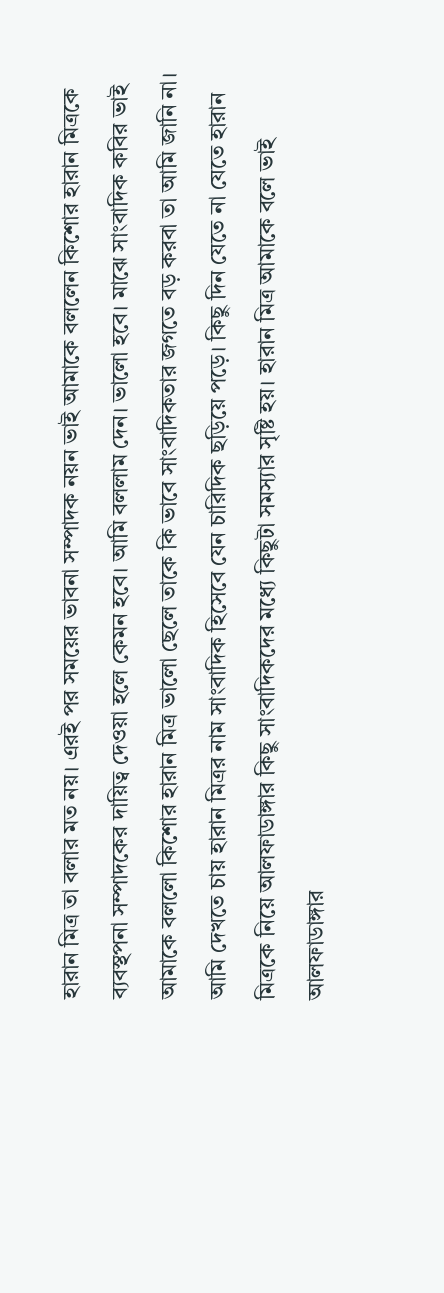হারান মিত্র তা বলার মত নয়। এরই পর সময়ের ভাবনা সম্পাদক নয়ন ভাই আমাকে বললেন কিশোর হারান মিত্রকে ব্যবস্থপনা সম্পাদকের দায়িত্ব দেওয়া হলে কেমন হবে। আমি বললাম দেন। ভালো হবে। মাঝে সাংবাদিক কবির ভাই আমাকে বললো কিশোর হারান মিত্র ভালো ছেলে তাকে কি ভাবে সাংবাদিকতার জগতে বড় করবা তা আমি জানি না। আমি দেখতে চায় হারান মিত্রর নাম সাংবাদিক হিসেবে যেন চারিদিক ছড়িয়ে পড়ে। কিছু দিন যেতে না যেতে হারান মিত্রকে নিয়ে আলফাডাঙ্গার কিছু সাংবাদিকদের মধ্যে কিছুটা সমস্যার সৃষ্টি হয়। হারান মিত্র আমাকে বলে ভাই আলফাডাঙ্গার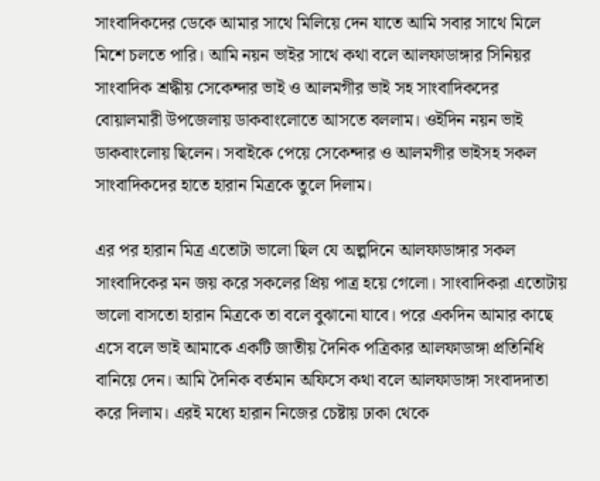সাংবাদিকদের ডেকে আমার সাথে মিলিয়ে দেন যাতে আমি সবার সাথে মিলে মিশে চলতে পারি। আমি নয়ন ভাইর সাথে কথা বলে আলফাডাঙ্গার সিনিয়র সাংবাদিক শ্রদ্ধীয় সেকেন্দার ভাই ও আলমগীর ভাই সহ সাংবাদিকদের বোয়ালমারী উপজেলায় ডাকবাংলোতে আসতে বললাম। ওইদিন নয়ন ভাই ডাকবাংলোয় ছিলেন। সবাইকে পেয়ে সেকেন্দার ও আলমগীর ভাইসহ সকল সাংবাদিকদের হাতে হারান মিত্রকে তুলে দিলাম।

এর পর হারান মিত্র এতোটা ভালো ছিল যে অল্পদিনে আলফাডাঙ্গার সকল সাংবাদিকের মন জয় করে সকলের প্রিয় পাত্র হয়ে গেলো। সাংবাদিকরা এতোটায় ভালো বাসতো হারান মিত্রকে তা বলে বুঝানো যাবে। পরে একদিন আমার কাছে এসে বলে ভাই আমাকে একটি জাতীয় দৈনিক পত্রিকার আলফাডাঙ্গা প্রতিনিধি বানিয়ে দেন। আমি দৈনিক বর্তমান অফিসে কথা বলে আলফাডাঙ্গা সংবাদদাতা করে দিলাম। এরই মধ্যে হারান নিজের চেষ্টায় ঢাকা থেকে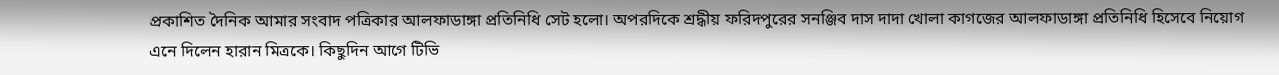প্রকাশিত দৈনিক আমার সংবাদ পত্রিকার আলফাডাঙ্গা প্রতিনিধি সেট হলো। অপরদিকে শ্রদ্ধীয় ফরিদপুরের সনঞ্জিব দাস দাদা খোলা কাগজের আলফাডাঙ্গা প্রতিনিধি হিসেবে নিয়োগ এনে দিলেন হারান মিত্রকে। কিছুদিন আগে টিভি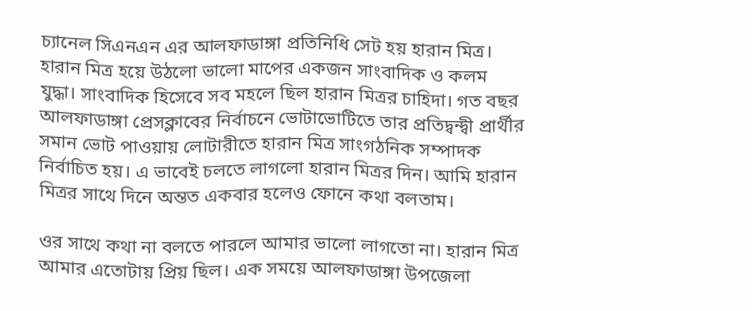চ্যানেল সিএনএন এর আলফাডাঙ্গা প্রতিনিধি সেট হয় হারান মিত্র। হারান মিত্র হয়ে উঠলো ভালো মাপের একজন সাংবাদিক ও কলম যুদ্ধা। সাংবাদিক হিসেবে সব মহলে ছিল হারান মিত্রর চাহিদা। গত বছর আলফাডাঙ্গা প্রেসক্লাবের নির্বাচনে ভোটাভোটিতে তার প্রতিদ্বন্দ্বী প্রার্থীর সমান ভোট পাওয়ায় লোটারীতে হারান মিত্র সাংগঠনিক সম্পাদক নির্বাচিত হয়। এ ভাবেই চলতে লাগলো হারান মিত্রর দিন। আমি হারান মিত্রর সাথে দিনে অন্তত একবার হলেও ফোনে কথা বলতাম।

ওর সাথে কথা না বলতে পারলে আমার ভালো লাগতো না। হারান মিত্র আমার এতোটায় প্রিয় ছিল। এক সময়ে আলফাডাঙ্গা উপজেলা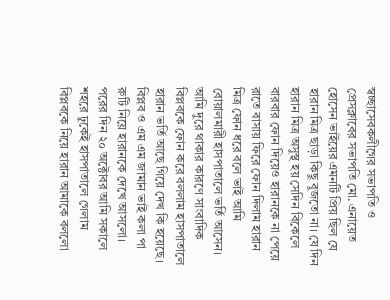স্বচ্ছাসেবকলীগের সভাপতি ও প্রেসক্লাবের সভাপতি মো. এনায়েত হোসেন ভাইয়ের এমনটি প্রিয় ছিল যে হারান মিত্র ছাড়া কিছু বুজতো না। যে দিন হারান মিত্র অসুস্থ হয় সেদিন বিকেলে বারবার ফোন দিয়েও হারানকে না পেয়ে রাতে বাসায় ফিরে ফোন দিলাম হারান মিত্র ফোন ধরে বলে ভাই আমি বোয়ালমারী হাসপাতালে ভর্তি আসেন। আমি দুরে থাকার কারণে সাংবাদিক বিপ্লবকে ফোন করে বললাম হাসপাতালে হারান ভর্তি আছে গিয়ে দেখ কি হয়েছে। বিপ্লব ও এম এম জামান ভাই কলা পা রুটি নিয়ে হারানকে দেখে আসলো। পরের দিন ২০ অক্টোবর আমি সকালে শহরে ঢুকেই হাসপাতালে গেলাম বিপ্লবকে নিয়ে হারান আমাকে বললো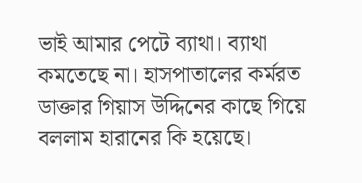ভাই আমার পেটে ব্যাথা। ব্যাথা কমতেছে না। হাসপাতালের কর্মরত ডাক্তার গিয়াস উদ্দিনের কাছে গিয়ে বললাম হারানের কি হয়েছে।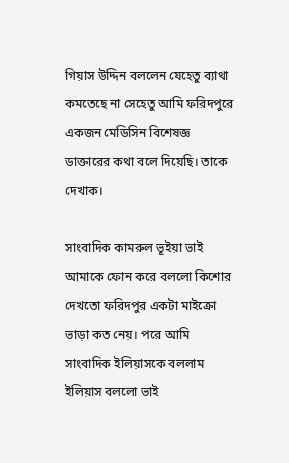গিয়াস উদ্দিন বললেন যেহেতু ব্যাথা কমতেছে না সেহেতু আমি ফরিদপুরে একজন মেডিসিন বিশেষজ্ঞ ডাক্তারের কথা বলে দিয়েছি। তাকে দেখাক।

সাংবাদিক কামরুল ভূইয়া ভাই আমাকে ফোন করে বললো কিশোর দেখতো ফরিদপুর একটা মাইক্রো ভাড়া কত নেয়। পরে আমি সাংবাদিক ইলিয়াসকে বললাম ইলিয়াস বললো ভাই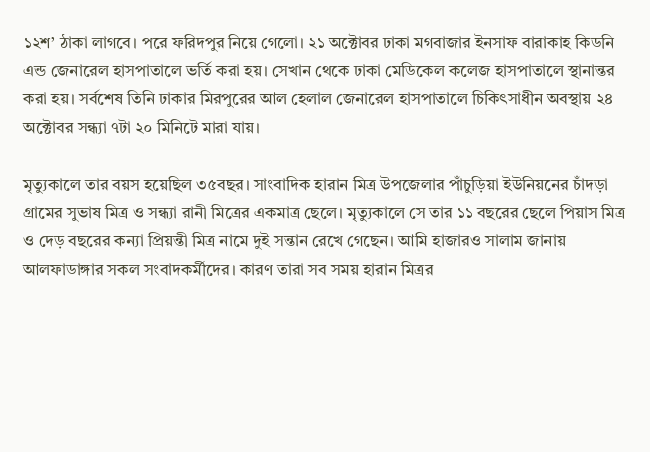১২শ’ ঠাকা লাগবে। পরে ফরিদপুর নিয়ে গেলো। ২১ অক্টোবর ঢাকা মগবাজার ইনসাফ বারাকাহ কিডনি এন্ড জেনারেল হাসপাতালে ভর্তি করা হয়। সেখান থেকে ঢাকা মেডিকেল কলেজ হাসপাতালে স্থানান্তর করা হয়। সর্বশেষ তিনি ঢাকার মিরপুরের আল হেলাল জেনারেল হাসপাতালে চিকিৎসাধীন অবস্থায় ২৪ অক্টোবর সন্ধ্যা ৭টা ২০ মিনিটে মারা যায়।

মৃত্যুকালে তার বয়স হয়েছিল ৩৫বছর। সাংবাদিক হারান মিত্র উপজেলার পাঁচুড়িয়া ইউনিয়নের চাঁদড়া গ্রামের সুভাষ মিত্র ও সন্ধ্যা রানী মিত্রের একমাত্র ছেলে। মৃত্যুকালে সে তার ১১ বছরের ছেলে পিয়াস মিত্র ও দেড় বছরের কন্যা প্রিয়ন্তী মিত্র নামে দুই সন্তান রেখে গেছেন। আমি হাজারও সালাম জানায় আলফাডাঙ্গার সকল সংবাদকর্মীদের। কারণ তারা সব সময় হারান মিত্রর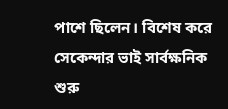পাশে ছিলেন। বিশেষ করে সেকেন্দার ভাই সার্বক্ষনিক শুরু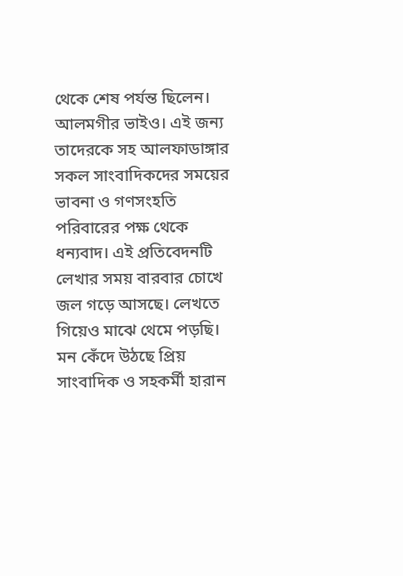থেকে শেষ পর্যন্ত ছিলেন। আলমগীর ভাইও। এই জন্য তাদেরকে সহ আলফাডাঙ্গার সকল সাংবাদিকদের সময়ের ভাবনা ও গণসংহতি পরিবারের পক্ষ থেকে ধন্যবাদ। এই প্রতিবেদনটি লেখার সময় বারবার চোখে জল গড়ে আসছে। লেখতে গিয়েও মাঝে থেমে পড়ছি। মন কেঁদে উঠছে প্রিয় সাংবাদিক ও সহকর্মী হারান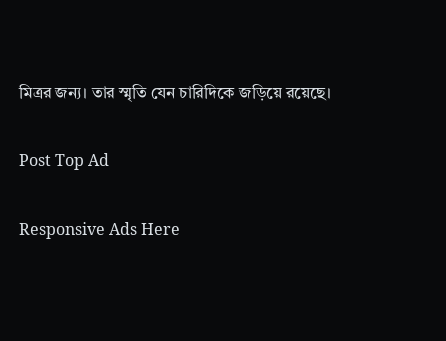মিত্রর জন্য। তার স্মৃতি যেন চারিদিকে জড়িয়ে রয়েছে।

Post Top Ad

Responsive Ads Here